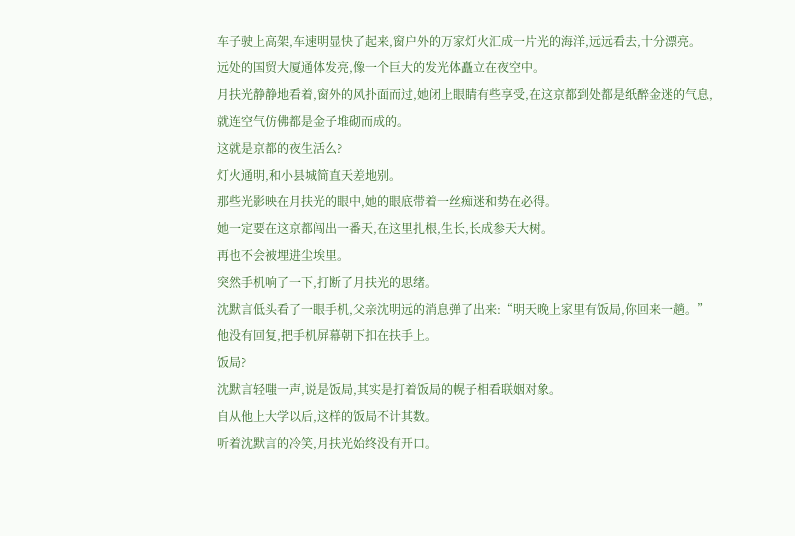车子驶上高架,车速明显快了起来,窗户外的万家灯火汇成一片光的海洋,远远看去,十分漂亮。
远处的国贸大厦通体发亮,像一个巨大的发光体矗立在夜空中。
月扶光静静地看着,窗外的风扑面而过,她闭上眼睛有些享受,在这京都到处都是纸醉金迷的气息,就连空气仿佛都是金子堆砌而成的。
这就是京都的夜生活么?
灯火通明,和小县城简直天差地别。
那些光影映在月扶光的眼中,她的眼底带着一丝痴迷和势在必得。
她一定要在这京都闯出一番天,在这里扎根,生长,长成参天大树。
再也不会被埋进尘埃里。
突然手机响了一下,打断了月扶光的思绪。
沈默言低头看了一眼手机,父亲沈明远的消息弹了出来:“明天晚上家里有饭局,你回来一趟。”
他没有回复,把手机屏幕朝下扣在扶手上。
饭局?
沈默言轻嗤一声,说是饭局,其实是打着饭局的幌子相看联姻对象。
自从他上大学以后,这样的饭局不计其数。
听着沈默言的冷笑,月扶光始终没有开口。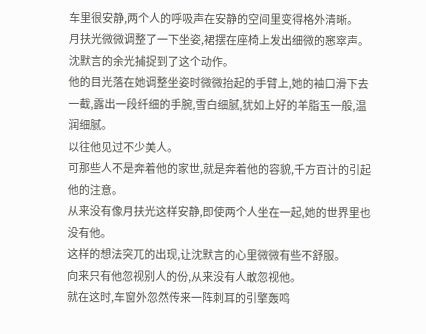车里很安静,两个人的呼吸声在安静的空间里变得格外清晰。
月扶光微微调整了一下坐姿,裙摆在座椅上发出细微的窸窣声。
沈默言的余光捕捉到了这个动作。
他的目光落在她调整坐姿时微微抬起的手臂上,她的袖口滑下去一截,露出一段纤细的手腕,雪白细腻,犹如上好的羊脂玉一般,温润细腻。
以往他见过不少美人。
可那些人不是奔着他的家世,就是奔着他的容貌,千方百计的引起他的注意。
从来没有像月扶光这样安静,即使两个人坐在一起,她的世界里也没有他。
这样的想法突兀的出现,让沈默言的心里微微有些不舒服。
向来只有他忽视别人的份,从来没有人敢忽视他。
就在这时,车窗外忽然传来一阵刺耳的引擎轰鸣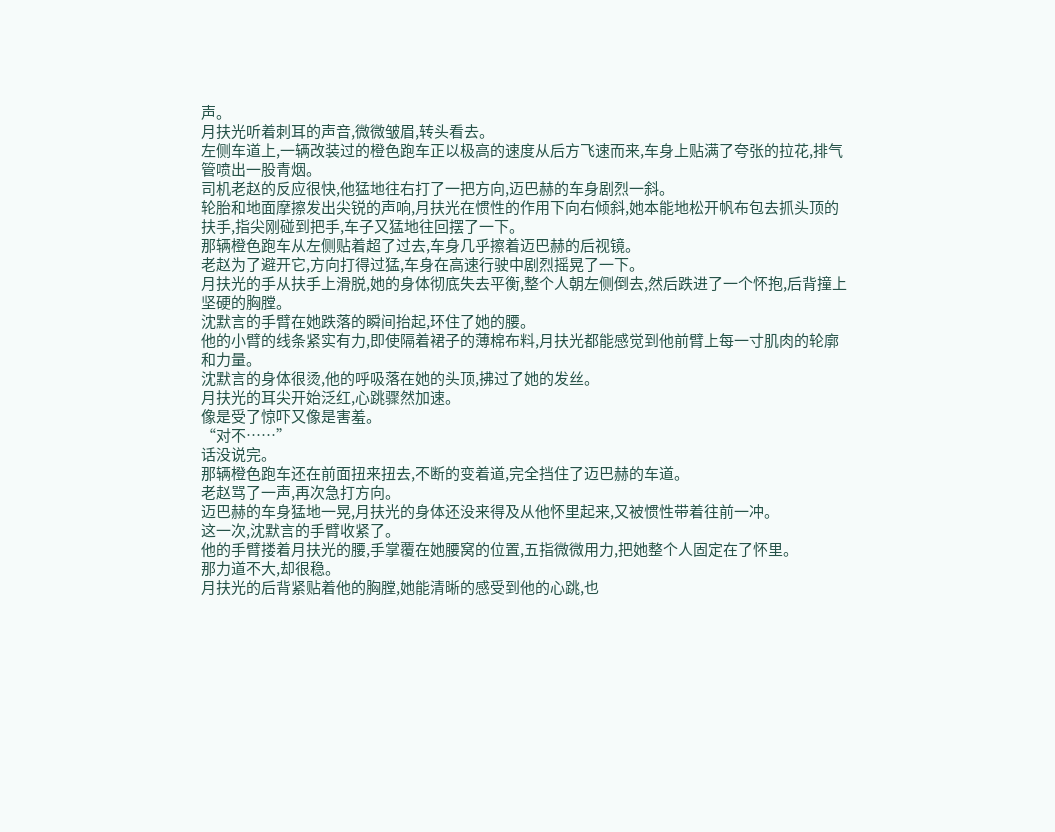声。
月扶光听着刺耳的声音,微微皱眉,转头看去。
左侧车道上,一辆改装过的橙色跑车正以极高的速度从后方飞速而来,车身上贴满了夸张的拉花,排气管喷出一股青烟。
司机老赵的反应很快,他猛地往右打了一把方向,迈巴赫的车身剧烈一斜。
轮胎和地面摩擦发出尖锐的声响,月扶光在惯性的作用下向右倾斜,她本能地松开帆布包去抓头顶的扶手,指尖刚碰到把手,车子又猛地往回摆了一下。
那辆橙色跑车从左侧贴着超了过去,车身几乎擦着迈巴赫的后视镜。
老赵为了避开它,方向打得过猛,车身在高速行驶中剧烈摇晃了一下。
月扶光的手从扶手上滑脱,她的身体彻底失去平衡,整个人朝左侧倒去,然后跌进了一个怀抱,后背撞上坚硬的胸膛。
沈默言的手臂在她跌落的瞬间抬起,环住了她的腰。
他的小臂的线条紧实有力,即使隔着裙子的薄棉布料,月扶光都能感觉到他前臂上每一寸肌肉的轮廓和力量。
沈默言的身体很烫,他的呼吸落在她的头顶,拂过了她的发丝。
月扶光的耳尖开始泛红,心跳骤然加速。
像是受了惊吓又像是害羞。
“对不……”
话没说完。
那辆橙色跑车还在前面扭来扭去,不断的变着道,完全挡住了迈巴赫的车道。
老赵骂了一声,再次急打方向。
迈巴赫的车身猛地一晃,月扶光的身体还没来得及从他怀里起来,又被惯性带着往前一冲。
这一次,沈默言的手臂收紧了。
他的手臂搂着月扶光的腰,手掌覆在她腰窝的位置,五指微微用力,把她整个人固定在了怀里。
那力道不大,却很稳。
月扶光的后背紧贴着他的胸膛,她能清晰的感受到他的心跳,也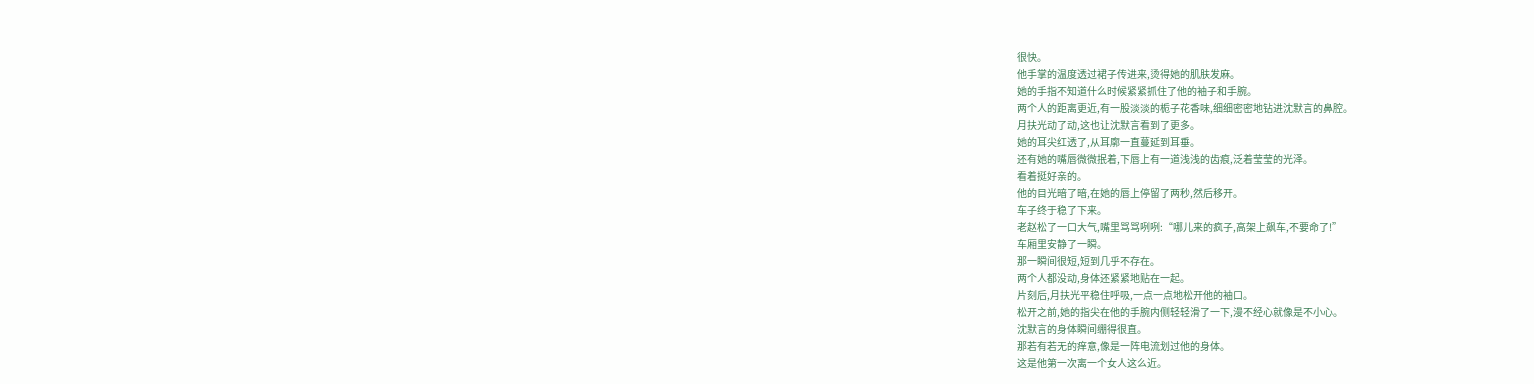很快。
他手掌的温度透过裙子传进来,烫得她的肌肤发麻。
她的手指不知道什么时候紧紧抓住了他的袖子和手腕。
两个人的距离更近,有一股淡淡的栀子花香味,细细密密地钻进沈默言的鼻腔。
月扶光动了动,这也让沈默言看到了更多。
她的耳尖红透了,从耳廓一直蔓延到耳垂。
还有她的嘴唇微微抿着,下唇上有一道浅浅的齿痕,泛着莹莹的光泽。
看着挺好亲的。
他的目光暗了暗,在她的唇上停留了两秒,然后移开。
车子终于稳了下来。
老赵松了一口大气,嘴里骂骂咧咧:“哪儿来的疯子,高架上飙车,不要命了!”
车厢里安静了一瞬。
那一瞬间很短,短到几乎不存在。
两个人都没动,身体还紧紧地贴在一起。
片刻后,月扶光平稳住呼吸,一点一点地松开他的袖口。
松开之前,她的指尖在他的手腕内侧轻轻滑了一下,漫不经心就像是不小心。
沈默言的身体瞬间绷得很直。
那若有若无的痒意,像是一阵电流划过他的身体。
这是他第一次离一个女人这么近。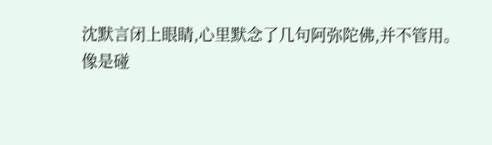沈默言闭上眼睛,心里默念了几句阿弥陀佛,并不管用。
像是碰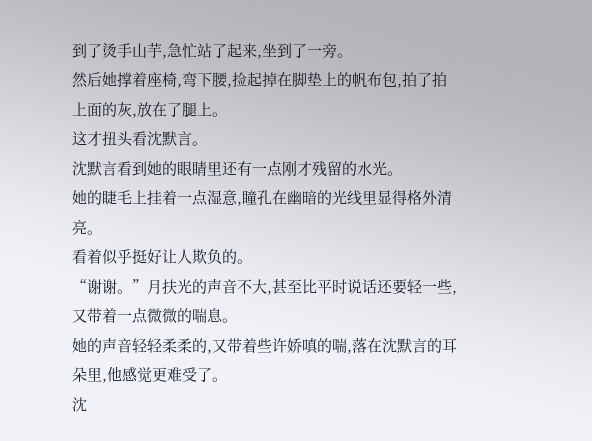到了烫手山芋,急忙站了起来,坐到了一旁。
然后她撑着座椅,弯下腰,捡起掉在脚垫上的帆布包,拍了拍上面的灰,放在了腿上。
这才扭头看沈默言。
沈默言看到她的眼睛里还有一点刚才残留的水光。
她的睫毛上挂着一点湿意,瞳孔在幽暗的光线里显得格外清亮。
看着似乎挺好让人欺负的。
“谢谢。”月扶光的声音不大,甚至比平时说话还要轻一些,又带着一点微微的喘息。
她的声音轻轻柔柔的,又带着些许娇嗔的喘,落在沈默言的耳朵里,他感觉更难受了。
沈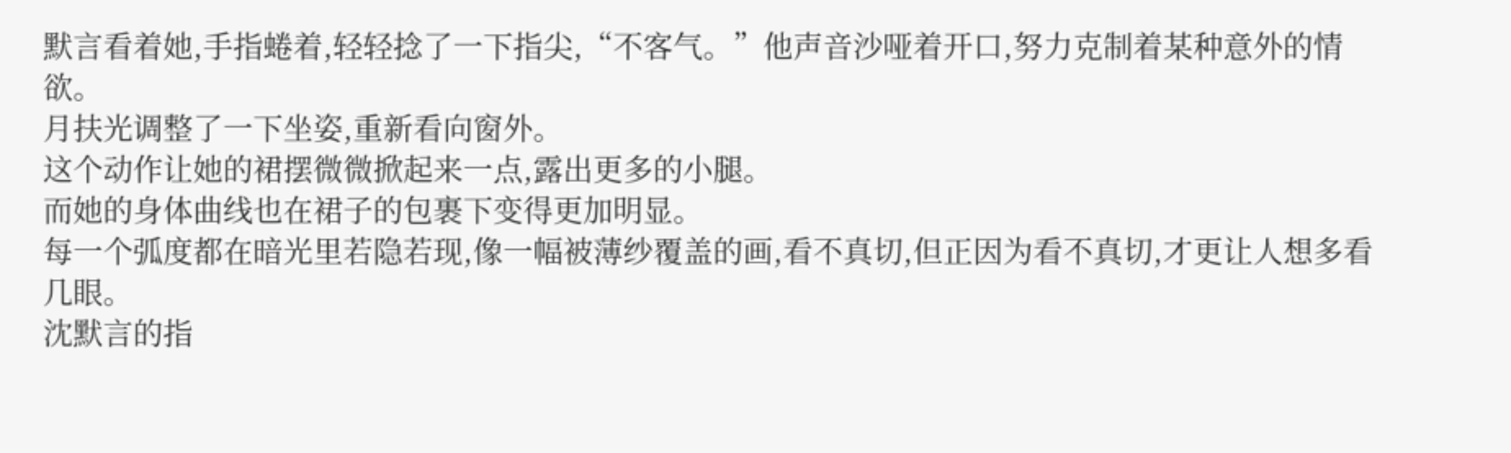默言看着她,手指蜷着,轻轻捻了一下指尖,“不客气。”他声音沙哑着开口,努力克制着某种意外的情欲。
月扶光调整了一下坐姿,重新看向窗外。
这个动作让她的裙摆微微掀起来一点,露出更多的小腿。
而她的身体曲线也在裙子的包裹下变得更加明显。
每一个弧度都在暗光里若隐若现,像一幅被薄纱覆盖的画,看不真切,但正因为看不真切,才更让人想多看几眼。
沈默言的指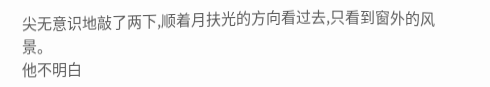尖无意识地敲了两下,顺着月扶光的方向看过去,只看到窗外的风景。
他不明白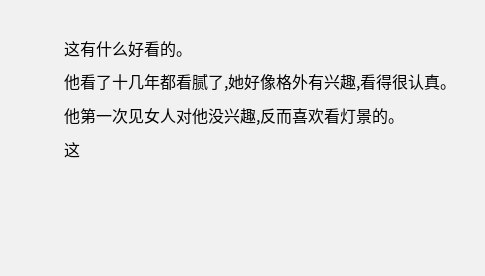这有什么好看的。
他看了十几年都看腻了,她好像格外有兴趣,看得很认真。
他第一次见女人对他没兴趣,反而喜欢看灯景的。
这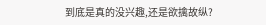到底是真的没兴趣,还是欲擒故纵?